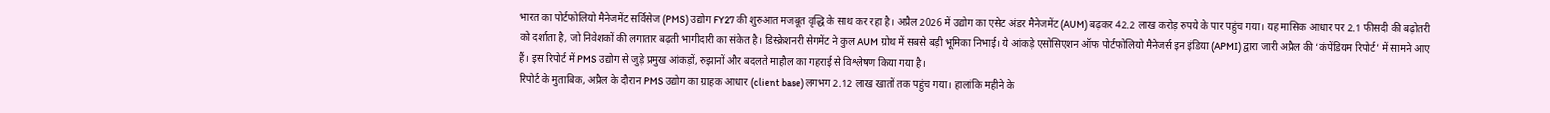भारत का पोर्टफोलियो मैनेजमेंट सर्विसेज (PMS) उद्योग FY27 की शुरुआत मजबूत वृद्धि के साथ कर रहा है। अप्रैल 2026 में उद्योग का एसेट अंडर मैनेजमेंट (AUM) बढ़कर 42.2 लाख करोड़ रुपये के पार पहुंच गया। यह मासिक आधार पर 2.1 फीसदी की बढ़ोतरी को दर्शाता है, जो निवेशकों की लगातार बढ़ती भागीदारी का संकेत है। डिस्क्रेशनरी सेगमेंट ने कुल AUM ग्रोथ में सबसे बड़ी भूमिका निभाई। ये आंकड़े एसोसिएशन ऑफ पोर्टफोलियो मैनेजर्स इन इंडिया (APMI) द्वारा जारी अप्रैल की ‘कंपेंडियम रिपोर्ट’ में सामने आए हैं। इस रिपोर्ट में PMS उद्योग से जुड़े प्रमुख आंकड़ों, रुझानों और बदलते माहौल का गहराई से विश्लेषण किया गया है।
रिपोर्ट के मुताबिक, अप्रैल के दौरान PMS उद्योग का ग्राहक आधार (client base) लगभग 2.12 लाख खातों तक पहुंच गया। हालांकि महीने के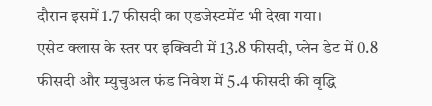दौरान इसमें 1.7 फीसदी का एडजेस्टमेंट भी देखा गया।
एसेट क्लास के स्तर पर इक्विटी में 13.8 फीसदी, प्लेन डेट में 0.8 फीसदी और म्युचुअल फंड निवेश में 5.4 फीसदी की वृद्धि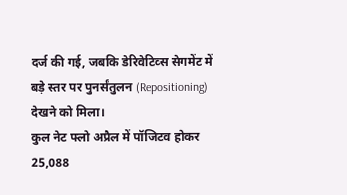दर्ज की गई, जबकि डेरिवेटिव्स सेगमेंट में बड़े स्तर पर पुनर्संतुलन (Repositioning) देखने को मिला।
कुल नेट फ्लो अप्रैल में पॉजिटव होकर 25,088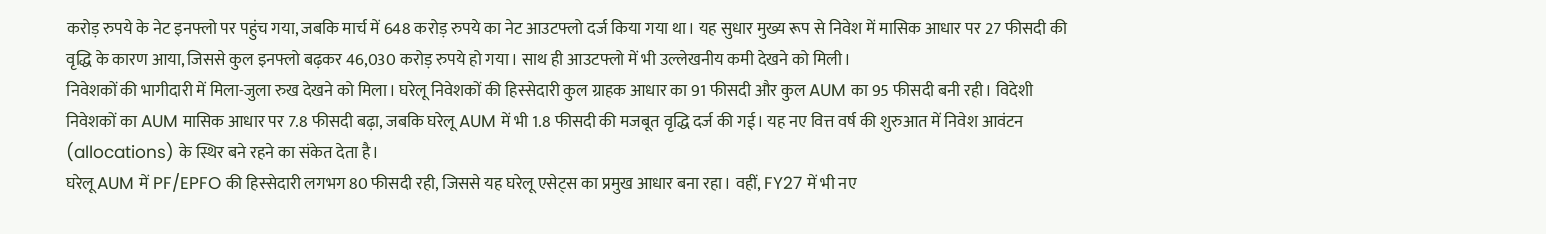करोड़ रुपये के नेट इनफ्लो पर पहुंच गया, जबकि मार्च में 648 करोड़ रुपये का नेट आउटफ्लो दर्ज किया गया था। यह सुधार मुख्य रूप से निवेश में मासिक आधार पर 27 फीसदी की वृद्धि के कारण आया, जिससे कुल इनफ्लो बढ़कर 46,030 करोड़ रुपये हो गया। साथ ही आउटफ्लो में भी उल्लेखनीय कमी देखने को मिली।
निवेशकों की भागीदारी में मिला-जुला रुख देखने को मिला। घरेलू निवेशकों की हिस्सेदारी कुल ग्राहक आधार का 91 फीसदी और कुल AUM का 95 फीसदी बनी रही। विदेशी निवेशकों का AUM मासिक आधार पर 7.8 फीसदी बढ़ा, जबकि घरेलू AUM में भी 1.8 फीसदी की मजबूत वृद्धि दर्ज की गई। यह नए वित्त वर्ष की शुरुआत में निवेश आवंटन (allocations) के स्थिर बने रहने का संकेत देता है।
घरेलू AUM में PF/EPFO की हिस्सेदारी लगभग 80 फीसदी रही, जिससे यह घरेलू एसेट्स का प्रमुख आधार बना रहा। वहीं, FY27 में भी नए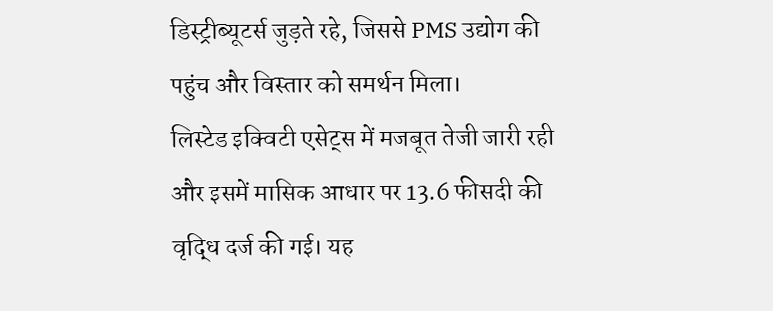डिस्ट्रीब्यूटर्स जुड़ते रहे, जिससे PMS उद्योग की पहुंच और विस्तार को समर्थन मिला।
लिस्टेड इक्विटी एसेट्स में मजबूत तेजी जारी रही और इसमें मासिक आधार पर 13.6 फीसदी की वृद्धि दर्ज की गई। यह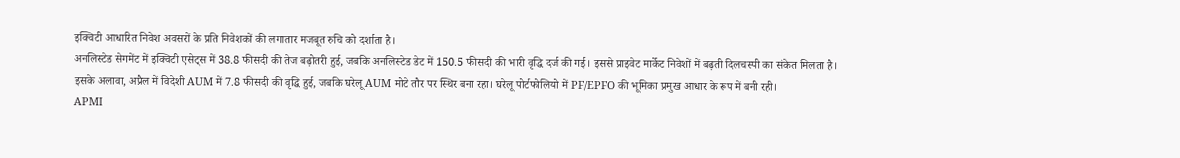इक्विटी आधारित निवेश अवसरों के प्रति निवेशकों की लगातार मजबूत रुचि को दर्शाता है।
अनलिस्टेड सेगमेंट में इक्विटी एसेट्स में 38.8 फीसदी की तेज बढ़ोतरी हुई, जबकि अनलिस्टेड डेट में 150.5 फीसदी की भारी वृद्धि दर्ज की गई। इससे प्राइवेट मार्केट निवेशों में बढ़ती दिलचस्पी का संकेत मिलता है।
इसके अलावा, अप्रैल में विदेशी AUM में 7.8 फीसदी की वृद्धि हुई, जबकि घरेलू AUM मोटे तौर पर स्थिर बना रहा। घरेलू पोर्टफोलियो में PF/EPFO की भूमिका प्रमुख आधार के रूप में बनी रही।
APMI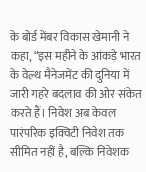के बोर्ड मेंबर विकास खेमानी ने कहा, “इस महीने के आंकड़े भारत के वेल्थ मैनेजमेंट की दुनिया में जारी गहरे बदलाव की ओर संकेत करते हैं। निवेश अब केवल पारंपरिक इक्विटी निवेश तक सीमित नहीं है, बल्कि निवेशक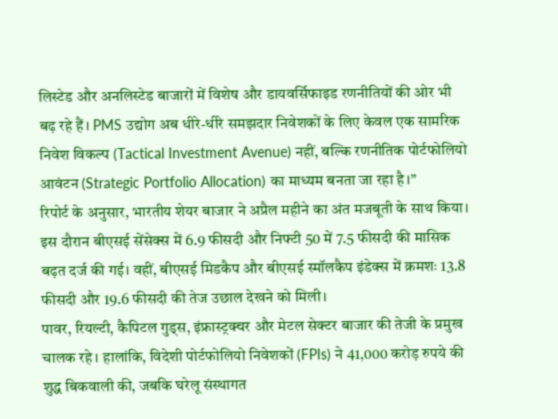लिस्टेड और अनलिस्टेड बाजारों में विशेष और डायवर्सिफाइड रणनीतियों की ओर भी बढ़ रहे हैं। PMS उद्योग अब धीरे-धीरे समझदार निवेशकों के लिए केवल एक सामरिक निवेश विकल्प (Tactical Investment Avenue) नहीं, बल्कि रणनीतिक पोर्टफोलियो आवंटन (Strategic Portfolio Allocation) का माध्यम बनता जा रहा है।”
रिपोर्ट के अनुसार, भारतीय शेयर बाजार ने अप्रैल महीने का अंत मजबूती के साथ किया। इस दौरान बीएसई सेंसेक्स में 6.9 फीसदी और निफ्टी 50 में 7.5 फीसदी की मासिक बढ़त दर्ज की गई। वहीं, बीएसई मिडकैप और बीएसई स्मॉलकैप इंडेक्स में क्रमशः 13.8 फीसदी और 19.6 फीसदी की तेज उछाल देखने को मिली।
पावर, रियल्टी, कैपिटल गुड्स, इंफ्रास्ट्रक्चर और मेटल सेक्टर बाजार की तेजी के प्रमुख चालक रहे। हालांकि, विदेशी पोर्टफोलियो निवेशकों (FPIs) ने 41,000 करोड़ रुपये की शुद्ध बिकवाली की, जबकि घरेलू संस्थागत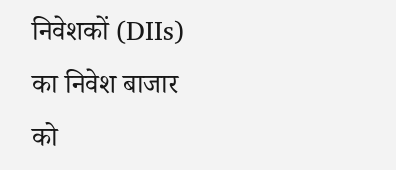निवेशकों (DIIs) का निवेश बाजार को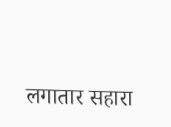लगातार सहारा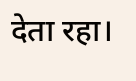देता रहा।